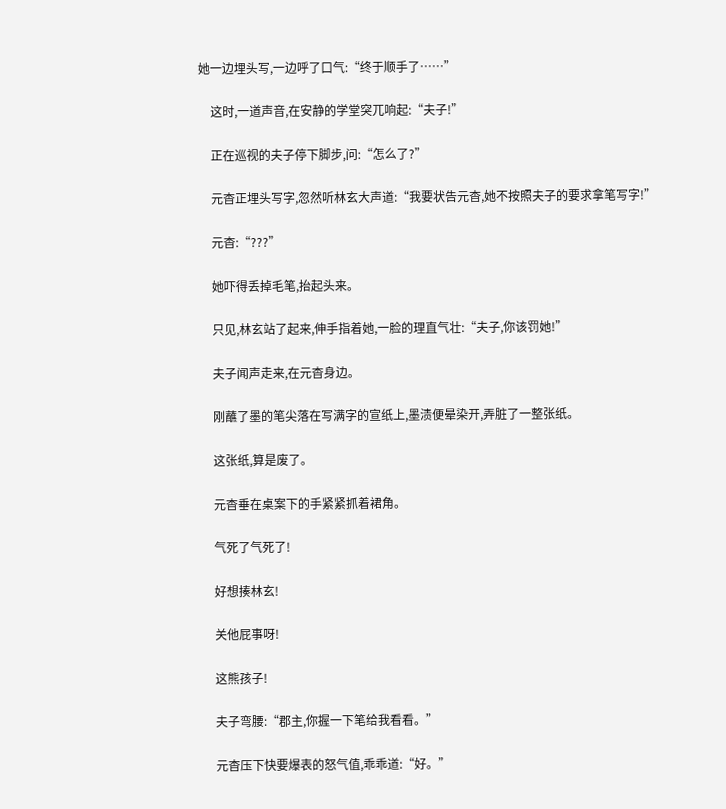她一边埋头写,一边呼了口气:“终于顺手了……”

    这时,一道声音,在安静的学堂突兀响起:“夫子!”

    正在巡视的夫子停下脚步,问:“怎么了?”

    元杳正埋头写字,忽然听林玄大声道:“我要状告元杳,她不按照夫子的要求拿笔写字!”

    元杳:“???”

    她吓得丢掉毛笔,抬起头来。

    只见,林玄站了起来,伸手指着她,一脸的理直气壮:“夫子,你该罚她!”

    夫子闻声走来,在元杳身边。

    刚蘸了墨的笔尖落在写满字的宣纸上,墨渍便晕染开,弄脏了一整张纸。

    这张纸,算是废了。

    元杳垂在桌案下的手紧紧抓着裙角。

    气死了气死了!

    好想揍林玄!

    关他屁事呀!

    这熊孩子!

    夫子弯腰:“郡主,你握一下笔给我看看。”

    元杳压下快要爆表的怒气值,乖乖道:“好。”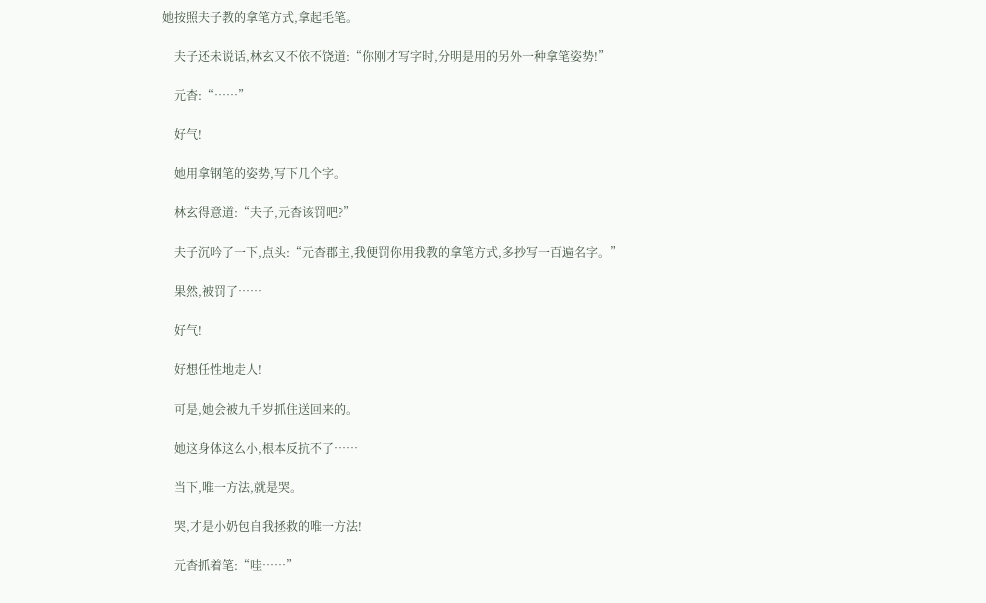她按照夫子教的拿笔方式,拿起毛笔。

    夫子还未说话,林玄又不依不饶道:“你刚才写字时,分明是用的另外一种拿笔姿势!”

    元杳:“……”

    好气!

    她用拿钢笔的姿势,写下几个字。

    林玄得意道:“夫子,元杳该罚吧?”

    夫子沉吟了一下,点头:“元杳郡主,我便罚你用我教的拿笔方式,多抄写一百遍名字。”

    果然,被罚了……

    好气!

    好想任性地走人!

    可是,她会被九千岁抓住送回来的。

    她这身体这么小,根本反抗不了……

    当下,唯一方法,就是哭。

    哭,才是小奶包自我拯救的唯一方法!

    元杳抓着笔:“哇……”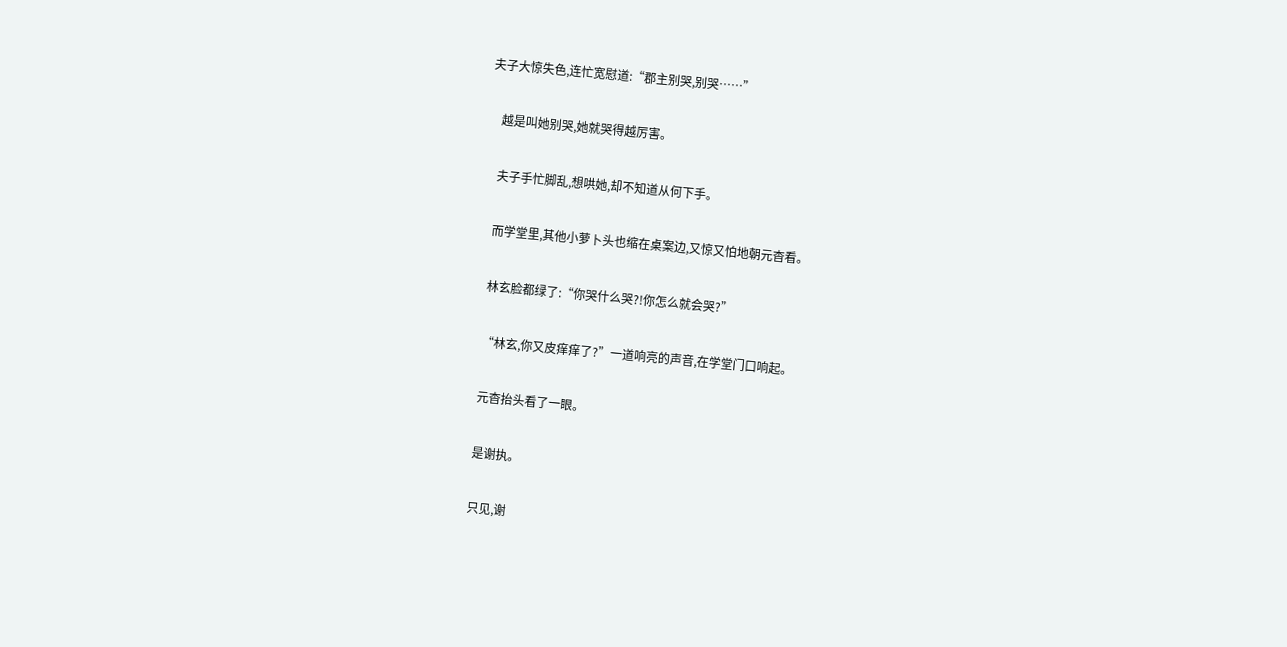夫子大惊失色,连忙宽慰道:“郡主别哭,别哭……”

    越是叫她别哭,她就哭得越厉害。

    夫子手忙脚乱,想哄她,却不知道从何下手。

    而学堂里,其他小萝卜头也缩在桌案边,又惊又怕地朝元杳看。

    林玄脸都绿了:“你哭什么哭?!你怎么就会哭?”

    “林玄,你又皮痒痒了?”一道响亮的声音,在学堂门口响起。

    元杳抬头看了一眼。

    是谢执。

    只见,谢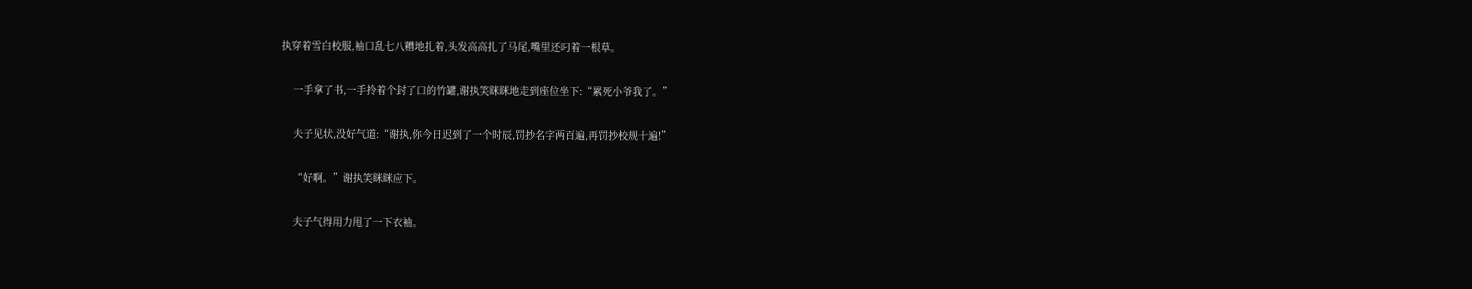执穿着雪白校服,袖口乱七八糟地扎着,头发高高扎了马尾,嘴里还叼着一根草。

    一手拿了书,一手拎着个封了口的竹罐,谢执笑眯眯地走到座位坐下:“累死小爷我了。”

    夫子见状,没好气道:“谢执,你今日迟到了一个时辰,罚抄名字两百遍,再罚抄校规十遍!”

    “好啊。”谢执笑眯眯应下。

    夫子气得用力甩了一下衣袖。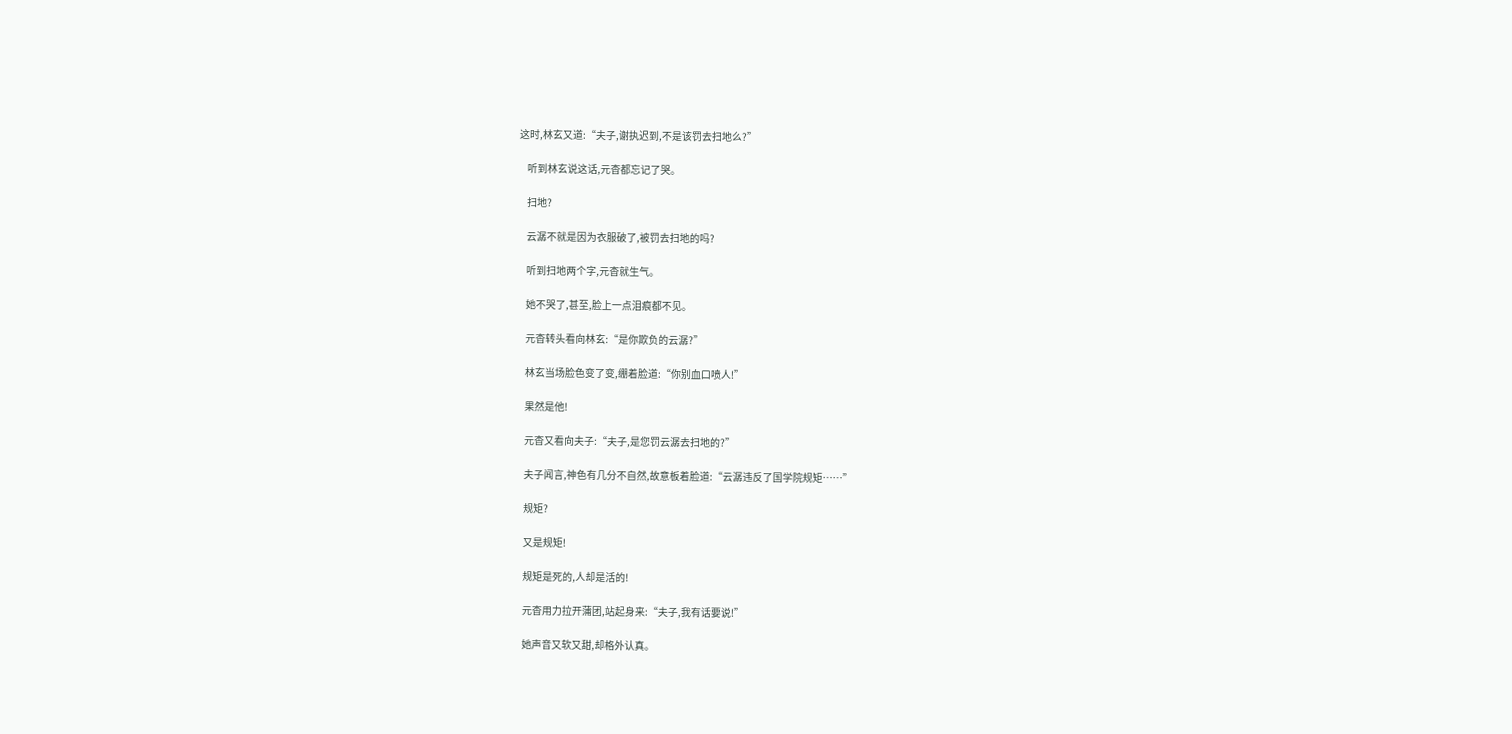这时,林玄又道:“夫子,谢执迟到,不是该罚去扫地么?”

    听到林玄说这话,元杳都忘记了哭。

    扫地?

    云潺不就是因为衣服破了,被罚去扫地的吗?

    听到扫地两个字,元杳就生气。

    她不哭了,甚至,脸上一点泪痕都不见。

    元杳转头看向林玄:“是你欺负的云潺?”

    林玄当场脸色变了变,绷着脸道:“你别血口喷人!”

    果然是他!

    元杳又看向夫子:“夫子,是您罚云潺去扫地的?”

    夫子闻言,神色有几分不自然,故意板着脸道:“云潺违反了国学院规矩……”

    规矩?

    又是规矩!

    规矩是死的,人却是活的!

    元杳用力拉开蒲团,站起身来:“夫子,我有话要说!”

    她声音又软又甜,却格外认真。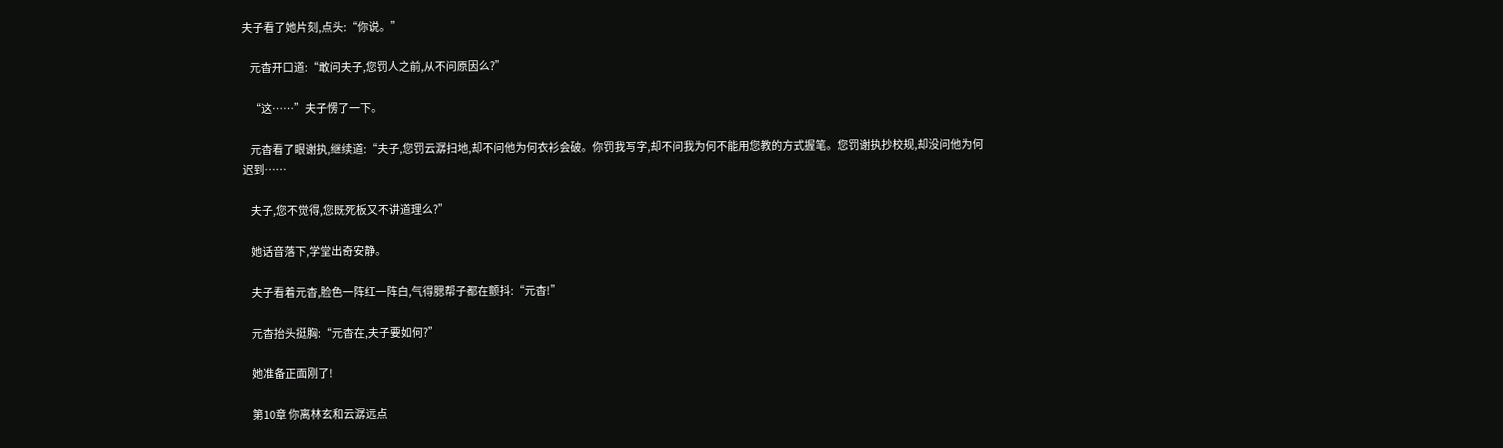夫子看了她片刻,点头:“你说。”

    元杳开口道:“敢问夫子,您罚人之前,从不问原因么?”

    “这……”夫子愣了一下。

    元杳看了眼谢执,继续道:“夫子,您罚云潺扫地,却不问他为何衣衫会破。你罚我写字,却不问我为何不能用您教的方式握笔。您罚谢执抄校规,却没问他为何迟到……

    夫子,您不觉得,您既死板又不讲道理么?”

    她话音落下,学堂出奇安静。

    夫子看着元杳,脸色一阵红一阵白,气得腮帮子都在颤抖:“元杳!”

    元杳抬头挺胸:“元杳在,夫子要如何?”

    她准备正面刚了!

    第10章 你离林玄和云潺远点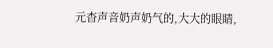元杳声音奶声奶气的,大大的眼睛,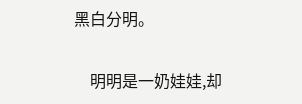黑白分明。

    明明是一奶娃娃,却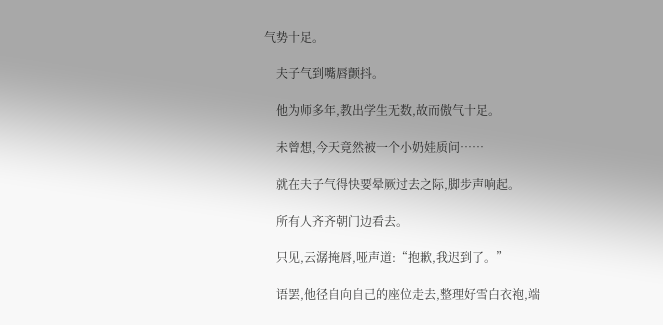气势十足。

    夫子气到嘴唇颤抖。

    他为师多年,教出学生无数,故而傲气十足。

    未曾想,今天竟然被一个小奶娃质问……

    就在夫子气得快要晕厥过去之际,脚步声响起。

    所有人齐齐朝门边看去。

    只见,云潺掩唇,哑声道:“抱歉,我迟到了。”

    语罢,他径自向自己的座位走去,整理好雪白衣袍,端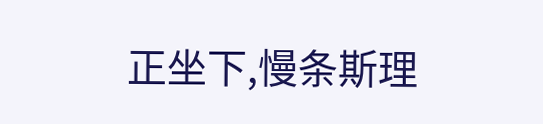正坐下,慢条斯理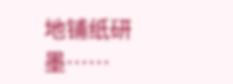地铺纸研墨……